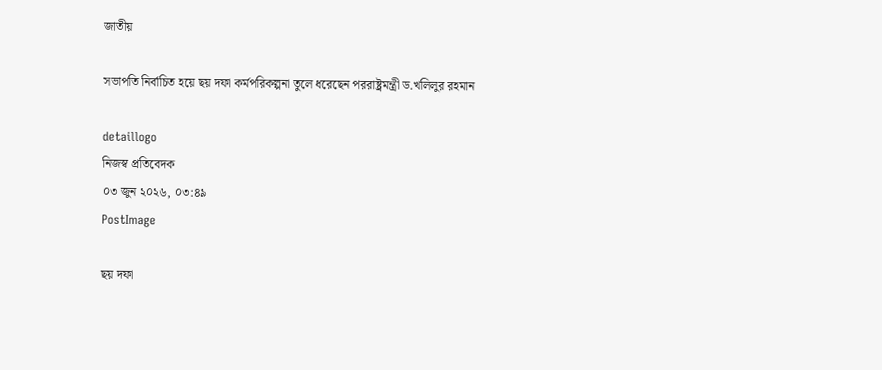জাতীয়

সভাপতি নির্বাচিত হয়ে ছয় দফা কর্মপরিকল্পনা তুলে ধরেছেন পররাষ্ট্রমন্ত্রী ড.খলিলুর রহমান

detaillogo
নিজস্ব প্রতিবেদক
০৩ জুন ২০২৬, ০৩:৪৯
PostImage

ছয় দফা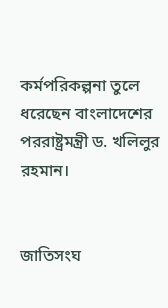কর্মপরিকল্পনা তুলে ধরেছেন বাংলাদেশের পররাষ্ট্রমন্ত্রী ড. খলিলুর রহমান।


জাতিসংঘ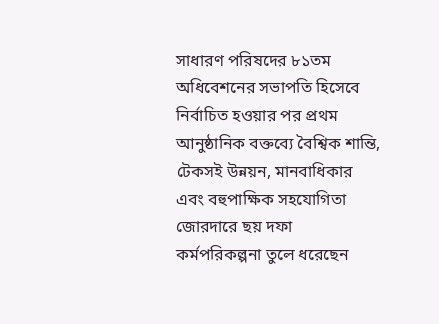সাধারণ পরিষদের ৮১তম অধিবেশনের সভাপতি হিসেবে নির্বাচিত হওয়ার পর প্রথম আনুষ্ঠানিক বক্তব্যে বৈশ্বিক শান্তি, টেকসই উন্নয়ন, মানবাধিকার এবং বহুপাক্ষিক সহযোগিতা জোরদারে ছয় দফা কর্মপরিকল্পনা তুলে ধরেছেন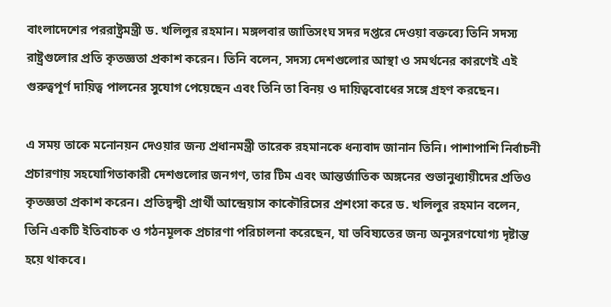বাংলাদেশের পররাষ্ট্রমন্ত্রী ড. খলিলুর রহমান। মঙ্গলবার জাতিসংঘ সদর দপ্তরে দেওয়া বক্তব্যে তিনি সদস্য রাষ্ট্রগুলোর প্রতি কৃতজ্ঞতা প্রকাশ করেন। তিনি বলেন, সদস্য দেশগুলোর আস্থা ও সমর্থনের কারণেই এই গুরুত্বপূর্ণ দায়িত্ব পালনের সুযোগ পেয়েছেন এবং তিনি তা বিনয় ও দায়িত্ববোধের সঙ্গে গ্রহণ করছেন।

এ সময় তাকে মনোনয়ন দেওয়ার জন্য প্রধানমন্ত্রী তারেক রহমানকে ধন্যবাদ জানান তিনি। পাশাপাশি নির্বাচনী প্রচারণায় সহযোগিতাকারী দেশগুলোর জনগণ, তার টিম এবং আন্তর্জাতিক অঙ্গনের শুভানুধ্যায়ীদের প্রতিও কৃতজ্ঞতা প্রকাশ করেন। প্রতিদ্বন্দ্বী প্রার্থী আন্দ্রেয়াস কাকৌরিসের প্রশংসা করে ড. খলিলুর রহমান বলেন, তিনি একটি ইতিবাচক ও গঠনমূলক প্রচারণা পরিচালনা করেছেন, যা ভবিষ্যতের জন্য অনুসরণযোগ্য দৃষ্টান্ত হয়ে থাকবে।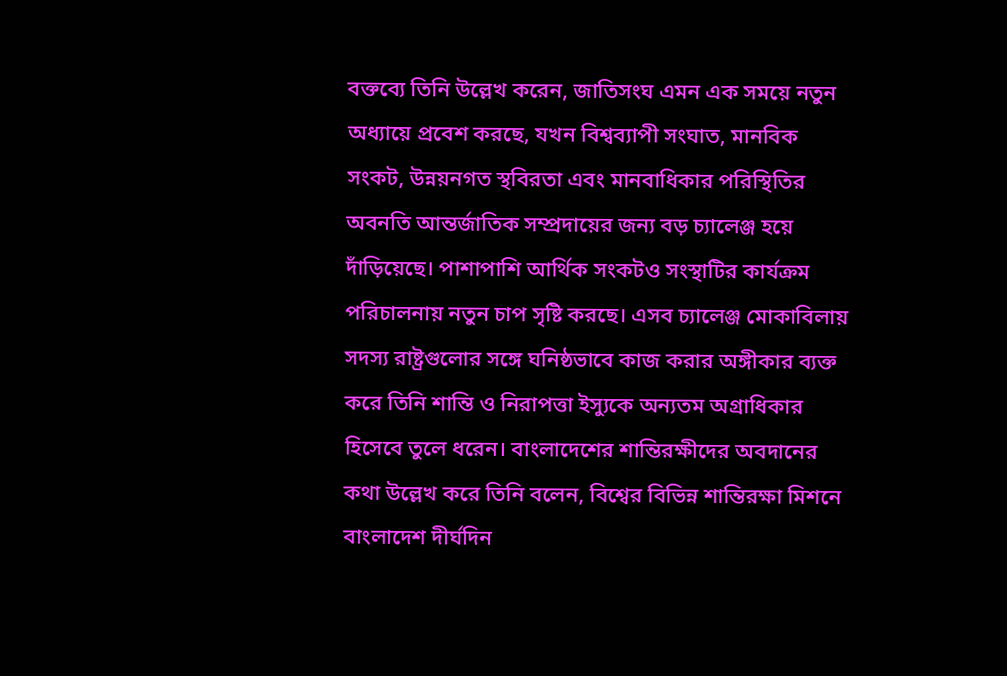বক্তব্যে তিনি উল্লেখ করেন, জাতিসংঘ এমন এক সময়ে নতুন অধ্যায়ে প্রবেশ করছে, যখন বিশ্বব্যাপী সংঘাত, মানবিক সংকট, উন্নয়নগত স্থবিরতা এবং মানবাধিকার পরিস্থিতির অবনতি আন্তর্জাতিক সম্প্রদায়ের জন্য বড় চ্যালেঞ্জ হয়ে দাঁড়িয়েছে। পাশাপাশি আর্থিক সংকটও সংস্থাটির কার্যক্রম পরিচালনায় নতুন চাপ সৃষ্টি করছে। এসব চ্যালেঞ্জ মোকাবিলায় সদস্য রাষ্ট্রগুলোর সঙ্গে ঘনিষ্ঠভাবে কাজ করার অঙ্গীকার ব্যক্ত করে তিনি শান্তি ও নিরাপত্তা ইস্যুকে অন্যতম অগ্রাধিকার হিসেবে তুলে ধরেন। বাংলাদেশের শান্তিরক্ষীদের অবদানের কথা উল্লেখ করে তিনি বলেন, বিশ্বের বিভিন্ন শান্তিরক্ষা মিশনে বাংলাদেশ দীর্ঘদিন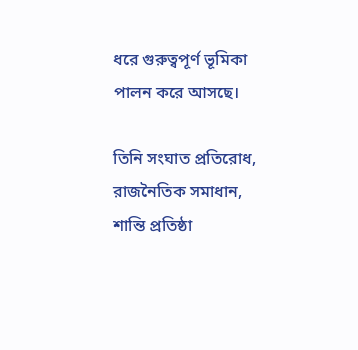ধরে গুরুত্বপূর্ণ ভূমিকা পালন করে আসছে।

তিনি সংঘাত প্রতিরোধ, রাজনৈতিক সমাধান, শান্তি প্রতিষ্ঠা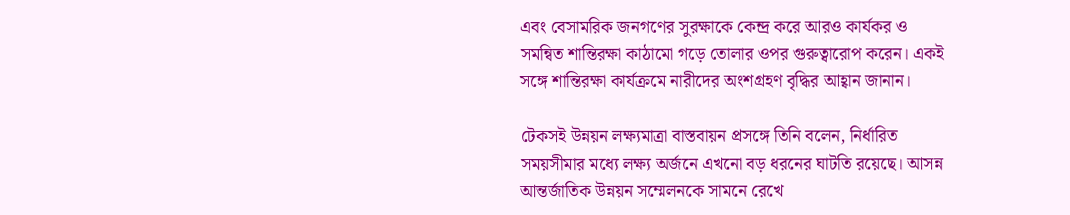এবং বেসামরিক জনগণের সুরক্ষাকে কেন্দ্র করে আরও কার্যকর ও সমন্বিত শান্তিরক্ষা কাঠামো গড়ে তোলার ওপর গুরুত্বারোপ করেন। একই সঙ্গে শান্তিরক্ষা কার্যক্রমে নারীদের অংশগ্রহণ বৃদ্ধির আহ্বান জানান।

টেকসই উন্নয়ন লক্ষ্যমাত্রা বাস্তবায়ন প্রসঙ্গে তিনি বলেন, নির্ধারিত সময়সীমার মধ্যে লক্ষ্য অর্জনে এখনো বড় ধরনের ঘাটতি রয়েছে। আসন্ন আন্তর্জাতিক উন্নয়ন সম্মেলনকে সামনে রেখে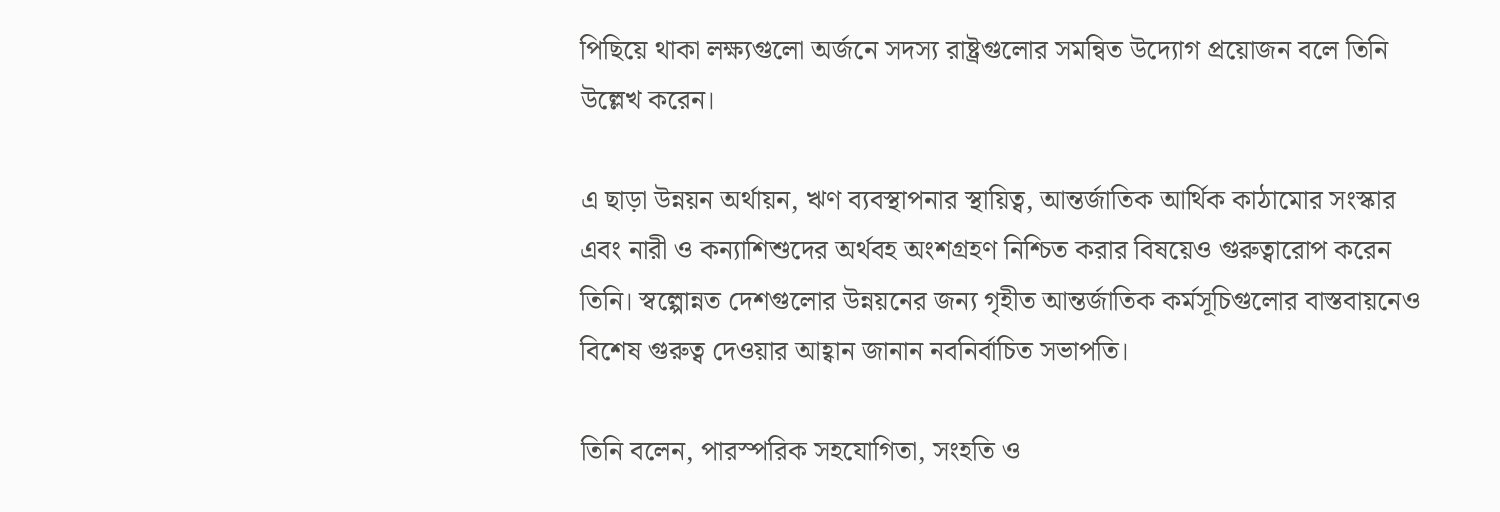পিছিয়ে থাকা লক্ষ্যগুলো অর্জনে সদস্য রাষ্ট্রগুলোর সমন্বিত উদ্যোগ প্রয়োজন বলে তিনি উল্লেখ করেন।

এ ছাড়া উন্নয়ন অর্থায়ন, ঋণ ব্যবস্থাপনার স্থায়িত্ব, আন্তর্জাতিক আর্থিক কাঠামোর সংস্কার এবং নারী ও কন্যাশিশুদের অর্থবহ অংশগ্রহণ নিশ্চিত করার বিষয়েও গুরুত্বারোপ করেন তিনি। স্বল্পোন্নত দেশগুলোর উন্নয়নের জন্য গৃহীত আন্তর্জাতিক কর্মসূচিগুলোর বাস্তবায়নেও বিশেষ গুরুত্ব দেওয়ার আহ্বান জানান নবনির্বাচিত সভাপতি।

তিনি বলেন, পারস্পরিক সহযোগিতা, সংহতি ও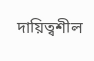দায়িত্বশীল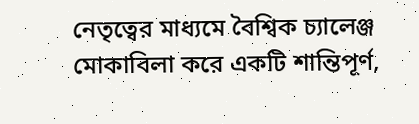নেতৃত্বের মাধ্যমে বৈশ্বিক চ্যালেঞ্জ মোকাবিলা করে একটি শান্তিপূর্ণ,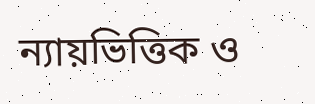ন্যায়ভিত্তিক ও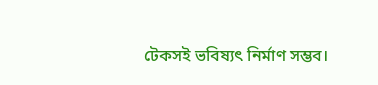টেকসই ভবিষ্যৎ নির্মাণ সম্ভব।